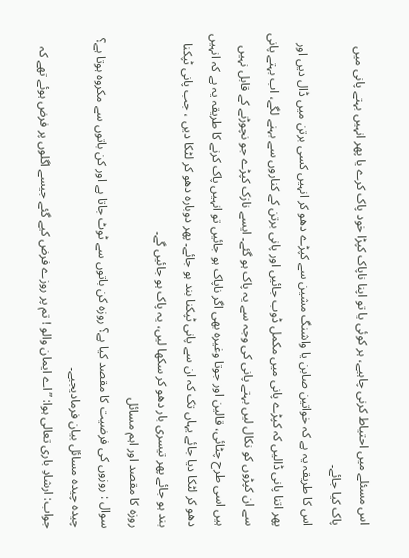اس مسئلے میں احتیاط کرنی چاہیے، ہر کوئی یا تو اپنا ناپاک کپڑا خود پاک کرے یا پھر انہیں بہتے پانی میں پاک کیا جائے۔
اس کا طریقہ یہ ہے کہ خواتین صابن یا واشنگ مشین سے کپڑے دھو کر انہیں کسی برتن میں ڈال دیں اور پھر اتنا پانی ڈالیں کہ کپڑے پانی میں مکمل ڈوب جائیں اور پانی برتن کے کناروں سے بہنے لگے، اب بہتے پانی سے ان کپڑوں کو نکال لیں بہتے پانی کی وجہ سے یہ پاک ہو گئے۔ ایسے نازک کپڑے جو نچوڑنے کے قابل نہیں ہیں اسی طرح چٹائی، قالین اور جوتا وغیرہ بھی اگر ناپاک ہو جائیں تو انہیں پاک کرنے کا طریقہ یہ ہے کہ انہیں دھو کر لٹکا دیا جائے یہاں تک کہ ان سے پانی ٹپکنا بند ہو جائے۔ پھر دوبارہ دھو کر لٹکا دیں ، جب پانی ٹپکنا بند ہو جائے پھر تیسری بار دھو کر سکھا لیں، یہ پاک ہو جائیں گے۔
روزہ کا مقصد اور اہم مسائل
سوال : روزوں کی فرضیت کا مقصد کیا ہے؟ روزہ کن باتوں سے ٹوٹ جاتا ہے اور کن باتوں سے مکروہ ہوتا ہے؟ چیدہ چیدہ مسائل بیان فرمادیجیے۔
جواب: ارشادِ باری تعالی ہوا: ”اے ایمان والو ! تم پر روزے فرض کیے گئے جیسے اگلوں پر فرض ہوئے تھے کہ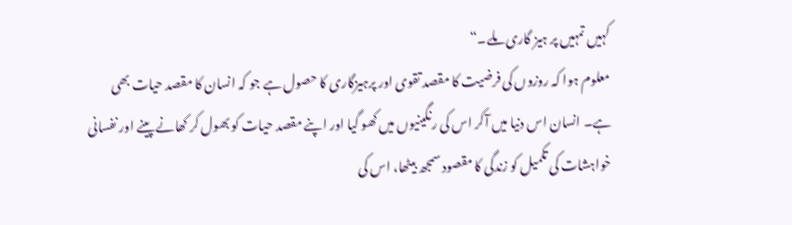کہیں تمہیں پر ہیز گاری ملے۔“
معلوم ہوا کہ روزوں کی فرضیت کا مقصد تقوی اور پرہیزگاری کا حصول ہے جو کہ انسان کا مقصد حیات بھی ہے۔ انسان اس دنیا میں آکر اس کی رنگینیوں میں کھو گیا اور اپنے مقصد حیات کو بھول کر کھانے پینے اور نفسانی خواہشات کی تکمیل کو زندگی کا مقصود سمجھ بیٹھا، اس کی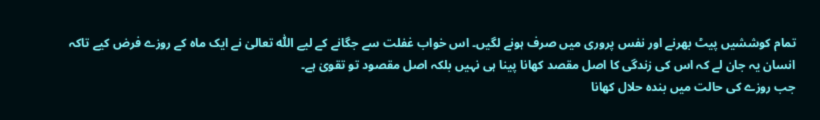تمام کوششیں پیٹ بھرنے اور نفس پروری میں صرف ہونے لگیں۔ اس خواب غفلت سے جگانے کے لیے اللّٰہ تعالیٰ نے ایک ماہ کے روزے فرض کیے تاکہ انسان یہ جان لے کہ اس کی زندگی کا اصل مقصد کھانا پینا ہی نہیں بلکہ اصل مقصود تو تقویٰ ہے۔
جب روزے کی حالت میں بندہ حلال کھانا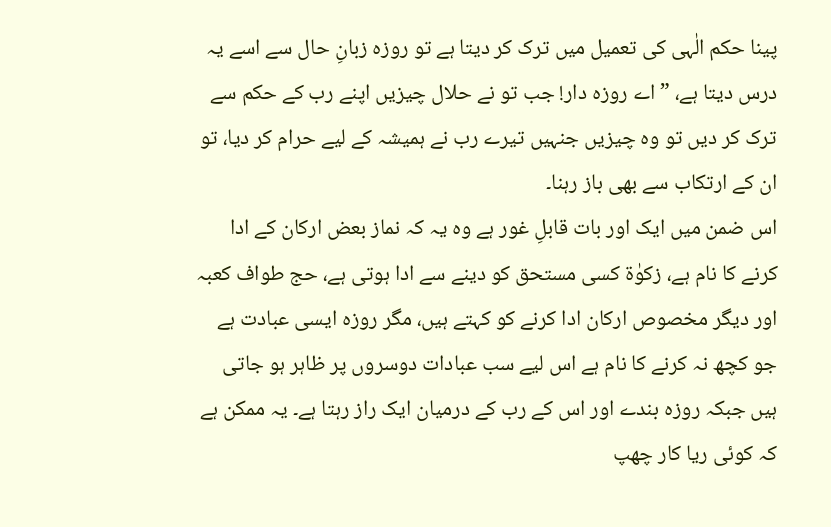پینا حکم الٰہی کی تعمیل میں ترک کر دیتا ہے تو روزہ زبانِ حال سے اسے یہ درس دیتا ہے، ”اے روزہ دار! جب تو نے حلال چیزیں اپنے رب کے حکم سے ترک کر دیں تو وہ چیزیں جنہیں تیرے رب نے ہمیشہ کے لیے حرام کر دیا، تو ان کے ارتکاب سے بھی باز رہنا۔
اس ضمن میں ایک اور بات قابلِ غور ہے وہ یہ کہ نماز بعض ارکان کے ادا کرنے کا نام ہے، زکوٰۃ کسی مستحق کو دینے سے ادا ہوتی ہے، حج طواف کعبہ اور دیگر مخصوص ارکان ادا کرنے کو کہتے ہیں، مگر روزہ ایسی عبادت ہے جو کچھ نہ کرنے کا نام ہے اس لیے سب عبادات دوسروں پر ظاہر ہو جاتی ہیں جبکہ روزہ بندے اور اس کے رب کے درمیان ایک راز رہتا ہے۔ یہ ممکن ہے کہ کوئی ریا کار چھپ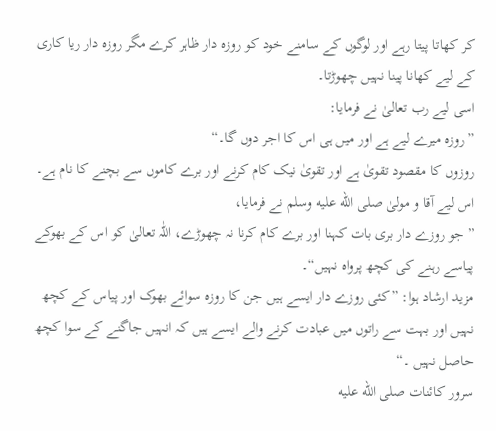کر کھاتا پیتا رہے اور لوگوں کے سامنے خود کو روزہ دار ظاہر کرے مگر روزہ دار ریا کاری کے لیے کھانا پینا نہیں چھوڑتا۔
اسی لیے رب تعالیٰ نے فرمایا:
”روزه میرے لیے ہے اور میں ہی اس کا اجر دوں گا۔“
روزوں کا مقصود تقویٰ ہے اور تقویٰ نیک کام کرنے اور برے کاموں سے بچنے کا نام ہے۔ اس لیے آقا و مولیٰ صلى الله عليه وسلم نے فرمایا،
” جو روزے دار بری بات کہنا اور برے کام کرنا نہ چھوڑے، اللّٰہ تعالیٰ کو اس کے بھوکے پیاسے رہنے کی کچھ پرواہ نہیں“۔
مزید ارشاد ہوا: ”کئی روزے دار ایسے ہیں جن کا روزہ سوائے بھوک اور پیاس کے کچھ نہیں اور بہت سے راتوں میں عبادت کرنے والے ایسے ہیں کہ انہیں جاگنے کے سوا کچھ حاصل نہیں ۔“
سرور کائنات صلى الله عليه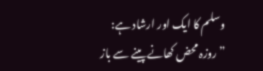وسلم کا ایک اور ارشاد ہے:
”روزہ محض کھانے پینے سے باز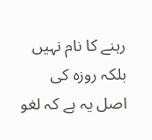رہنے کا نام نہیں بلکہ روزہ کی اصل یہ ہے کہ لغو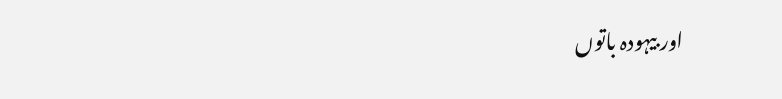اور بیہودہ باتوں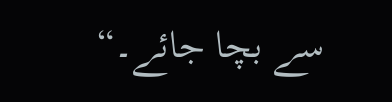سے بچا جائے۔“